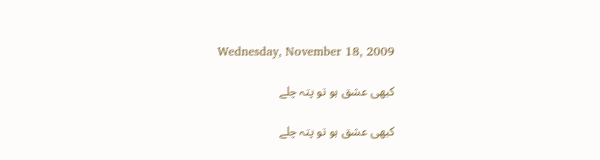Wednesday, November 18, 2009

کبھی عشق ہو تو پتہ چلے

کبھی عشق ہو تو پتہ چلے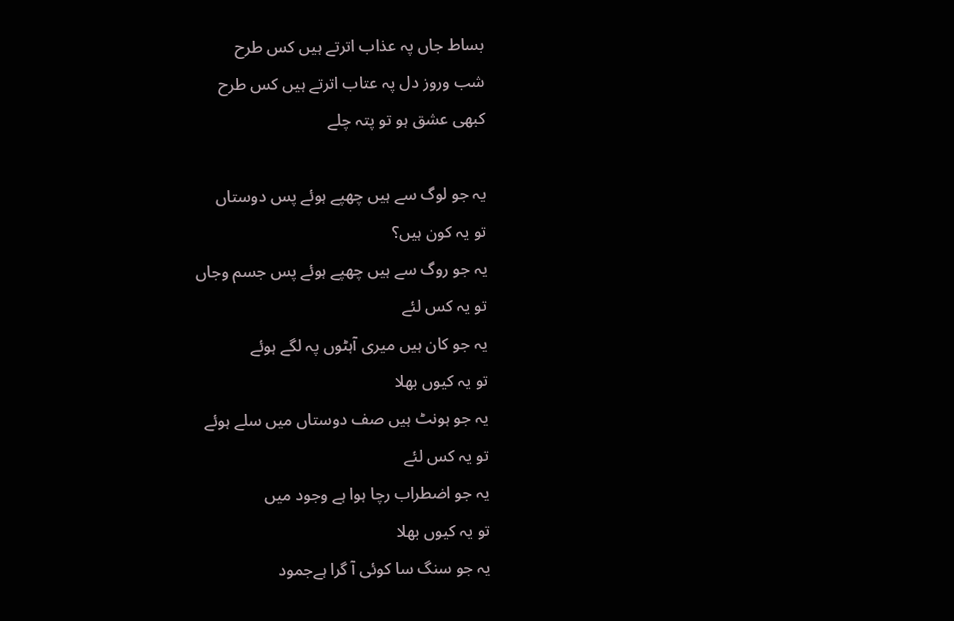بساط جاں پہ عذاب اترتے ہیں کس طرح
شب وروز دل پہ عتاب اترتے ہیں کس طرح
کبھی عشق ہو تو پتہ چلے

یہ جو لوگ سے ہیں چھپے ہوئے پس دوستاں
تو یہ کون ہیں؟
یہ جو روگ سے ہیں چھپے ہوئے پس جسم وجاں
تو یہ کس لئے
یہ جو کان ہیں میری آہٹوں پہ لگے ہوئے
تو یہ کیوں بھلا
یہ جو ہونٹ ہیں صف دوستاں میں سلے ہوئے
تو یہ کس لئے
یہ جو اضطراب رچا ہوا ہے وجود میں
تو یہ کیوں بھلا
یہ جو سنگ سا کوئی آ گرا ہےجمود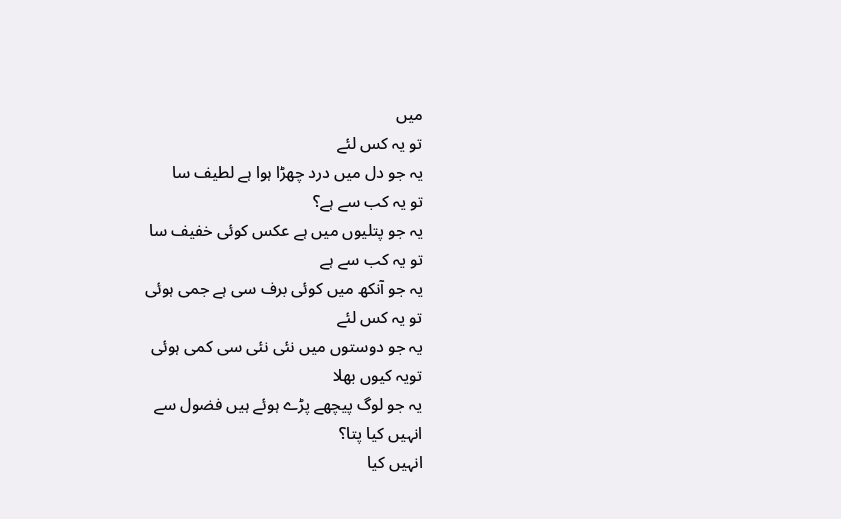میں
تو یہ کس لئے
یہ جو دل میں درد چھڑا ہوا ہے لطیف سا
تو یہ کب سے ہے؟
یہ جو پتلیوں میں ہے عکس کوئی خفیف سا
تو یہ کب سے ہے
یہ جو آنکھ میں کوئی برف سی ہے جمی ہوئی
تو یہ کس لئے
یہ جو دوستوں میں نئی نئی سی کمی ہوئی
تویہ کیوں بھلا
یہ جو لوگ پیچھے پڑے ہوئے ہیں فضول سے
انہیں کیا پتا؟
انہیں کیا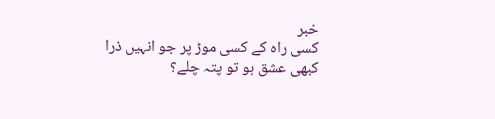خبر
کسی راہ کے کسی موڑ پر جو انہیں ذرا
کبھی عشق ہو تو پتہ چلے؟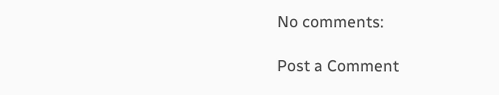No comments:

Post a Comment